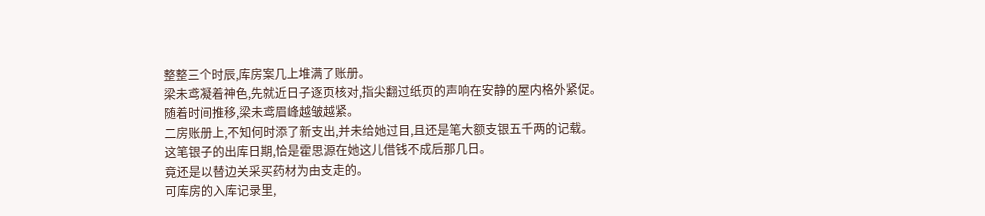整整三个时辰,库房案几上堆满了账册。
梁未鸢凝着神色,先就近日子逐页核对,指尖翻过纸页的声响在安静的屋内格外紧促。
随着时间推移,梁未鸢眉峰越皱越紧。
二房账册上,不知何时添了新支出,并未给她过目,且还是笔大额支银五千两的记载。
这笔银子的出库日期,恰是霍思源在她这儿借钱不成后那几日。
竟还是以替边关采买药材为由支走的。
可库房的入库记录里,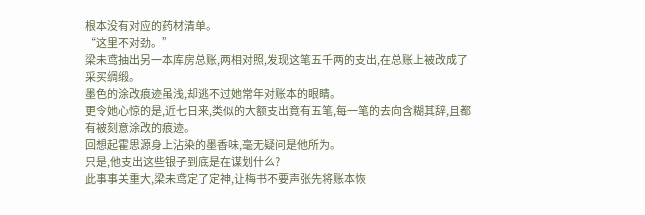根本没有对应的药材清单。
“这里不对劲。”
梁未鸢抽出另一本库房总账,两相对照,发现这笔五千两的支出,在总账上被改成了采买绸缎。
墨色的涂改痕迹虽浅,却逃不过她常年对账本的眼睛。
更令她心惊的是,近七日来,类似的大额支出竟有五笔,每一笔的去向含糊其辞,且都有被刻意涂改的痕迹。
回想起霍思源身上沾染的墨香味,毫无疑问是他所为。
只是,他支出这些银子到底是在谋划什么?
此事事关重大,梁未鸢定了定神,让梅书不要声张先将账本恢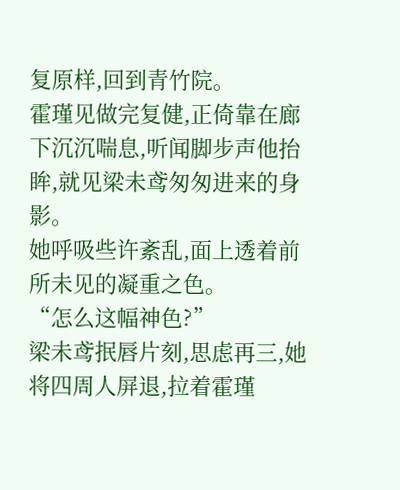复原样,回到青竹院。
霍瑾见做完复健,正倚靠在廊下沉沉喘息,听闻脚步声他抬眸,就见梁未鸢匆匆进来的身影。
她呼吸些许紊乱,面上透着前所未见的凝重之色。
“怎么这幅神色?”
梁未鸢抿唇片刻,思虑再三,她将四周人屏退,拉着霍瑾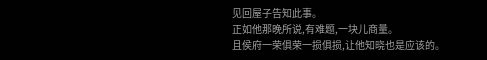见回屋子告知此事。
正如他那晚所说,有难题,一块儿商量。
且侯府一荣俱荣一损俱损,让他知晓也是应该的。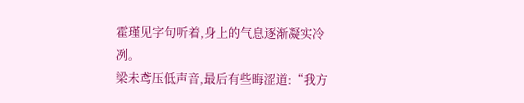霍瑾见字句听着,身上的气息逐渐凝实冷冽。
梁未鸢压低声音,最后有些晦涩道:“我方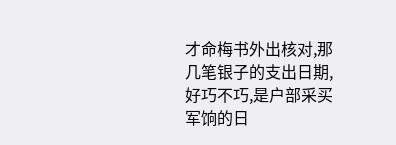才命梅书外出核对,那几笔银子的支出日期,好巧不巧,是户部采买军饷的日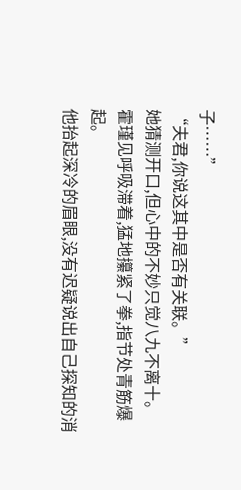子……”
“夫君,你说这其中是否有关联。”
她猜测开口,但心中的不妙只觉八九不离十。
霍瑾见呼吸滞着,猛地攥紧了拳,指节处青筋爆起。
他抬起深冷的眉眼,没有迟疑说出自己探知的消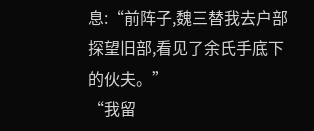息:“前阵子,魏三替我去户部探望旧部,看见了余氏手底下的伙夫。”
“我留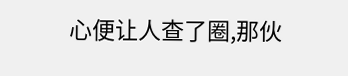心便让人查了圈,那伙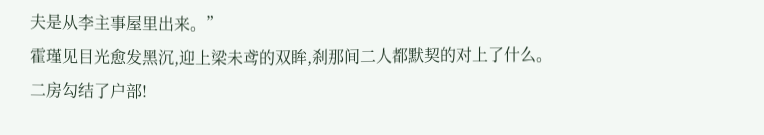夫是从李主事屋里出来。”
霍瑾见目光愈发黑沉,迎上梁未鸢的双眸,刹那间二人都默契的对上了什么。
二房勾结了户部!